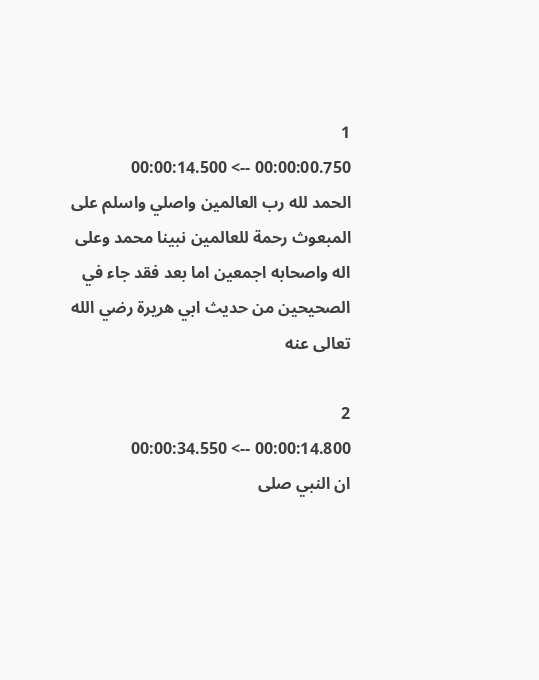1
00:00:00.750 --> 00:00:14.500
الحمد لله رب العالمين واصلي واسلم على المبعوث رحمة للعالمين نبينا محمد وعلى اله واصحابه اجمعين اما بعد فقد جاء في الصحيحين من حديث ابي هريرة رضي الله تعالى عنه

2
00:00:14.800 --> 00:00:34.550
ان النبي صلى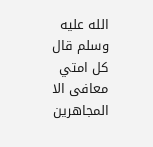الله عليه وسلم قال كل امتي معافى الا المجاهرين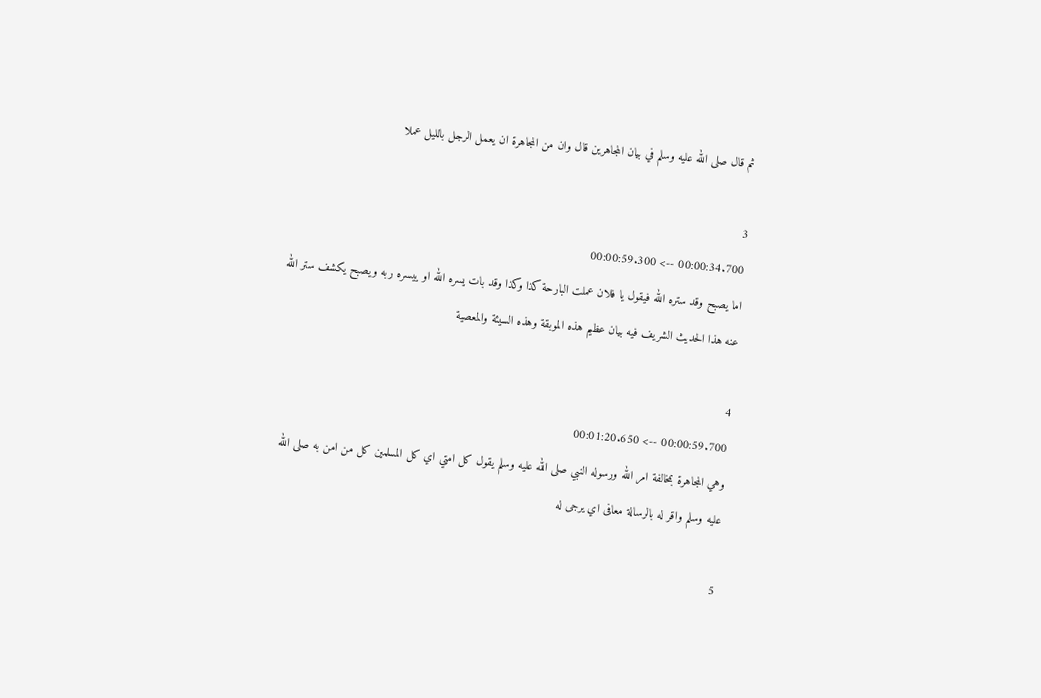ثم قال صلى الله عليه وسلم في بيان المجاهرين قال وان من المجاهرة ان يعمل الرجل بالليل عملا

3
00:00:34.700 --> 00:00:59.300
اما يصبح وقد ستره الله فيقول يا فلان عملت البارحة كذا وكذا وقد بات يسره الله او ييسره ربه ويصبح يكشف ستر الله عنه هذا الحديث الشريف فيه بيان عظيم هذه الموبقة وهذه السيئة والمعصية

4
00:00:59.700 --> 00:01:20.650
وهي المجاهرة بمخالفة امر الله ورسوله النبي صلى الله عليه وسلم يقول كل امتي اي كل المسلمين كل من امن به صلى الله عليه وسلم واقر له بالرسالة معافى اي يرجى له

5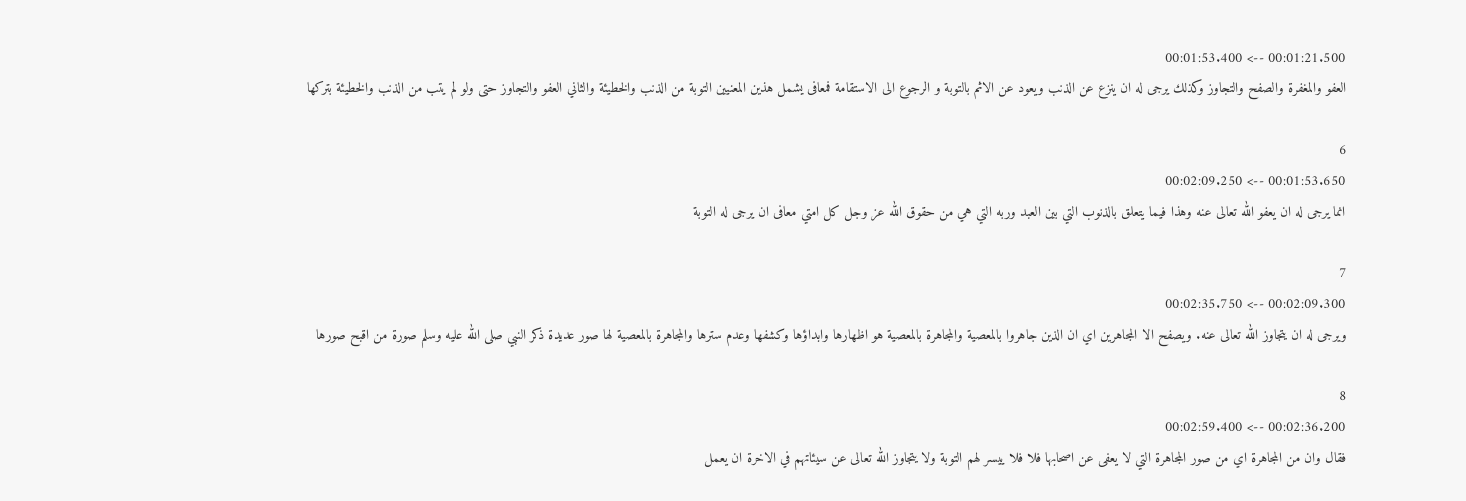00:01:21.500 --> 00:01:53.400
العفو والمغفرة والصفح والتجاوز وكذلك يرجى له ان ينزع عن الذنب ويعود عن الاثم بالتوبة و الرجوع الى الاستقامة فمعافى يشمل هذين المعنيين التوبة من الذنب والخطيئة والثاني العفو والتجاوز حتى ولو لم يتب من الذنب والخطيئة بتركها

6
00:01:53.650 --> 00:02:09.250
انما يرجى له ان يعفو الله تعالى عنه وهذا فيما يتعلق بالذنوب التي بين العبد وربه التي هي من حقوق الله عز وجل كل امتي معافى ان يرجى له التوبة

7
00:02:09.300 --> 00:02:35.750
ويرجى له ان يتجاوز الله تعالى عنه. ويصفح الا المجاهرين اي ان الذين جاهروا بالمعصية والمجاهرة بالمعصية هو اظهارها وابداؤها وكشفها وعدم سترها والمجاهرة بالمعصية لها صور عديدة ذكر النبي صلى الله عليه وسلم صورة من اقبح صورها

8
00:02:36.200 --> 00:02:59.400
فقال وان من المجاهرة اي من صور المجاهرة التي لا يعفى عن اصحابها فلا فلا ييسر لهم التوبة ولا يتجاوز الله تعالى عن سيئاتهم في الاخرة ان يعمل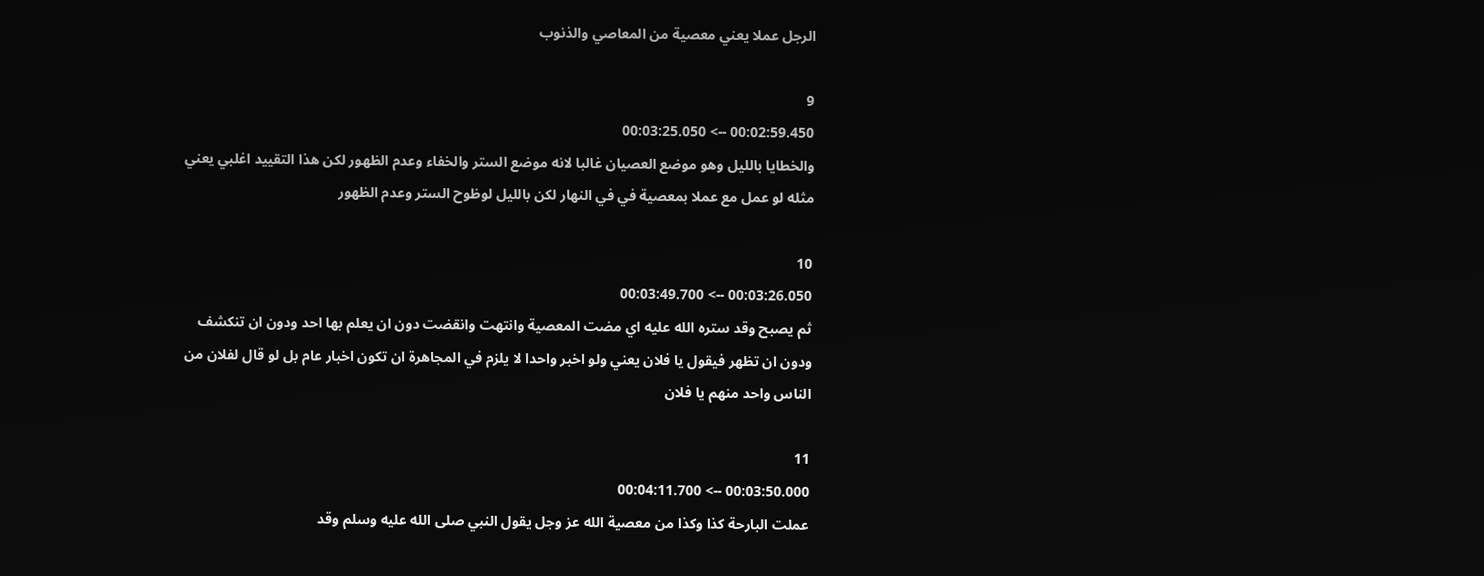الرجل عملا يعني معصية من المعاصي والذنوب

9
00:02:59.450 --> 00:03:25.050
والخطايا بالليل وهو موضع العصيان غالبا لانه موضع الستر والخفاء وعدم الظهور لكن هذا التقييد اغلبي يعني مثله لو عمل مع عملا بمعصية في في النهار لكن بالليل لوظوح الستر وعدم الظهور

10
00:03:26.050 --> 00:03:49.700
ثم يصبح وقد ستره الله عليه اي مضت المعصية وانتهت وانقضت دون ان يعلم بها احد ودون ان تنكشف ودون ان تظهر فيقول يا فلان يعني ولو اخبر واحدا لا يلزم في المجاهرة ان تكون اخبار عام بل لو قال لفلان من الناس واحد منهم يا فلان

11
00:03:50.000 --> 00:04:11.700
عملت البارحة كذا وكذا من معصية الله عز وجل يقول النبي صلى الله عليه وسلم وقد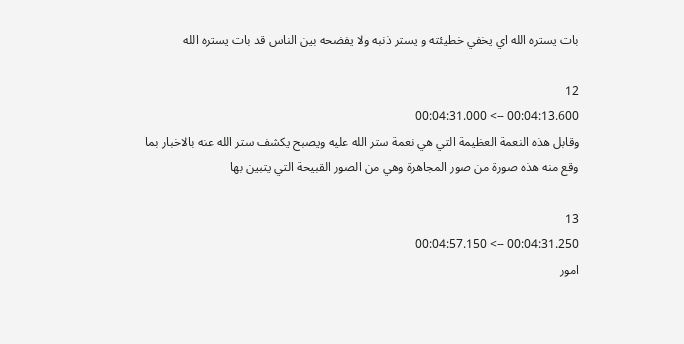بات يستره الله اي يخفي خطيئته و يستر ذنبه ولا يفضحه بين الناس قد بات يستره الله

12
00:04:13.600 --> 00:04:31.000
وقابل هذه النعمة العظيمة التي هي نعمة ستر الله عليه ويصبح يكشف ستر الله عنه بالاخبار بما وقع منه هذه صورة من صور المجاهرة وهي من الصور القبيحة التي يتبين بها

13
00:04:31.250 --> 00:04:57.150
امور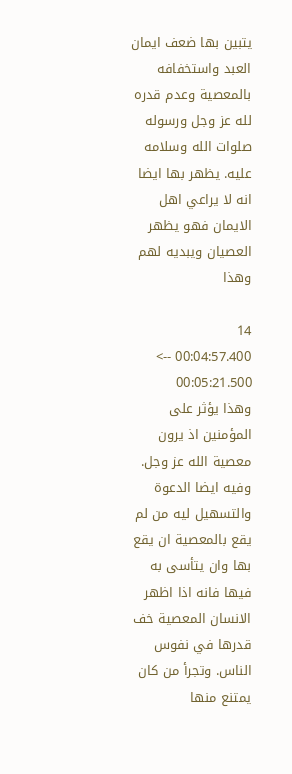يتبين بها ضعف ايمان العبد واستخفافه بالمعصية وعدم قدره لله عز وجل ورسوله صلوات الله وسلامه عليه. يظهر بها ايضا انه لا يراعي اهل الايمان فهو يظهر العصيان ويبديه لهم وهذا

14
00:04:57.400 --> 00:05:21.500
وهذا يؤثر على المؤمنين اذ يرون معصية الله عز وجل. وفيه ايضا الدعوة والتسهيل ليه من لم يقع بالمعصية ان يقع بها وان يتأسى به فيها فانه اذا اظهر الانسان المعصية خف قدرها في نفوس الناس. وتجرأ من كان يمتنع منها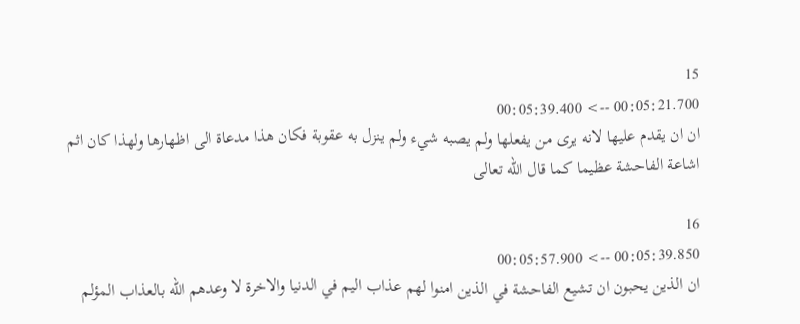15
00:05:21.700 --> 00:05:39.400
ان ان يقدم عليها لانه يرى من يفعلها ولم يصبه شيء ولم ينزل به عقوبة فكان هذا مدعاة الى اظهارها ولهذا كان اثم اشاعة الفاحشة عظيما كما قال الله تعالى

16
00:05:39.850 --> 00:05:57.900
ان الذين يحبون ان تشيع الفاحشة في الذين امنوا لهم عذاب اليم في الدنيا والاخرة لا وعدهم الله بالعذاب المؤلم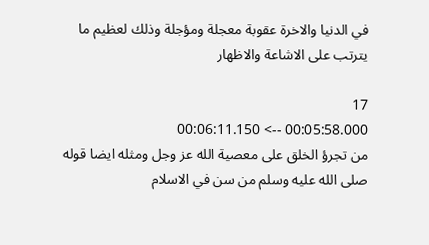في الدنيا والاخرة عقوبة معجلة ومؤجلة وذلك لعظيم ما يترتب على الاشاعة والاظهار

17
00:05:58.000 --> 00:06:11.150
من تجرؤ الخلق على معصية الله عز وجل ومثله ايضا قوله صلى الله عليه وسلم من سن في الاسلام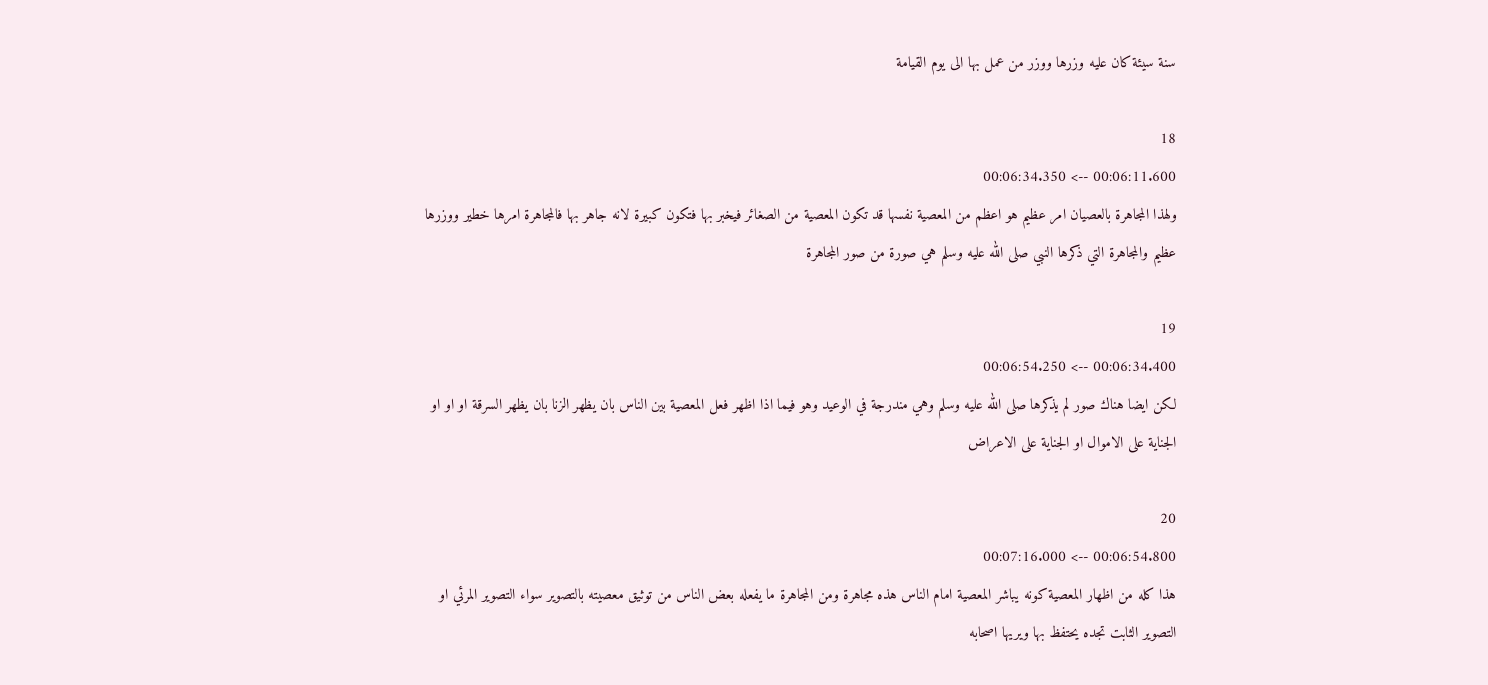سنة سيئة كان عليه وزرها ووزر من عمل بها الى يوم القيامة

18
00:06:11.600 --> 00:06:34.350
ولهذا المجاهرة بالعصيان امر عظيم هو اعظم من المعصية نفسها قد تكون المعصية من الصغائر فيخبر بها فتكون كبيرة لانه جاهر بها فالمجاهرة امرها خطير ووزرها عظيم والمجاهرة التي ذكرها النبي صلى الله عليه وسلم هي صورة من صور المجاهرة

19
00:06:34.400 --> 00:06:54.250
لكن ايضا هناك صور لم يذكرها صلى الله عليه وسلم وهي مندرجة في الوعيد وهو فيما اذا اظهر فعل المعصية بين الناس بان يظهر الزنا بان يظهر السرقة او او او الجناية على الاموال او الجناية على الاعراض

20
00:06:54.800 --> 00:07:16.000
هذا كله من اظهار المعصية كونه يباشر المعصية امام الناس هذه مجاهرة ومن المجاهرة ما يفعله بعض الناس من توثيق معصيته بالتصوير سواء التصوير المرئي او التصوير الثابت تجده يحتفظ بها ويريها اصحابه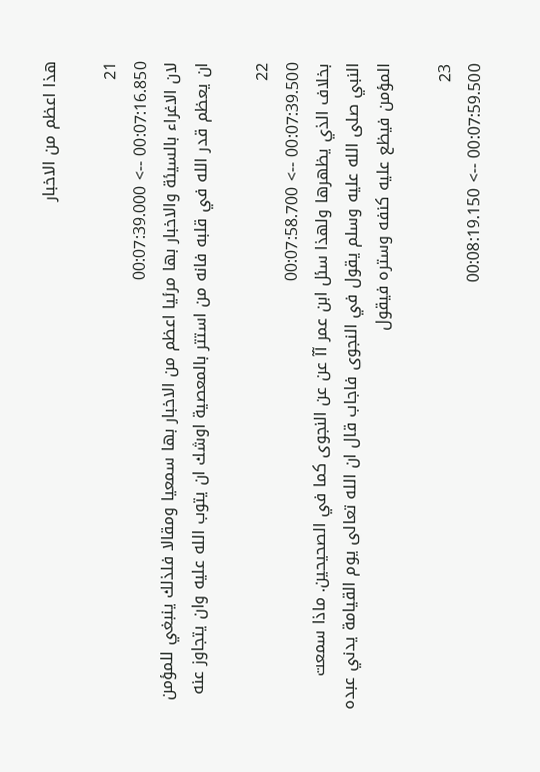هذا اعظم من الاخبار

21
00:07:16.850 --> 00:07:39.000
لان الاغراء بالسيئة والاخبار بها مرئيا اعظم من الاخبار بها سمعيا ومقالا فلذلك ينبغي للمؤمن ان يعظم قدر الله في قلبه فانه من استتر بالمعصية اوشك ان يتوب الله عليه وان يتجاوز عنه

22
00:07:39.500 --> 00:07:58.700
بخلاف الذي يظهرها ولهذا سئل ابن عمر آآ عن عن النجوى كما في الصحيحين. ماذا سمعت النبي صلى الله عليه وسلم يقول في النجوى فاجاب قال ان الله تعالى يوم القيامة يدني عبده المؤمن فيظع عليه كنفه وستره فيقول

23
00:07:59.500 --> 00:08:19.150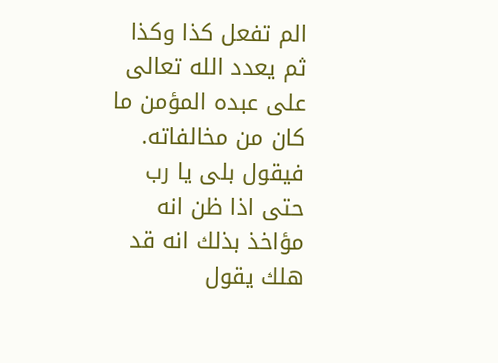الم تفعل كذا وكذا ثم يعدد الله تعالى على عبده المؤمن ما كان من مخالفاته. فيقول بلى يا رب حتى اذا ظن انه مؤاخذ بذلك انه قد هلك يقول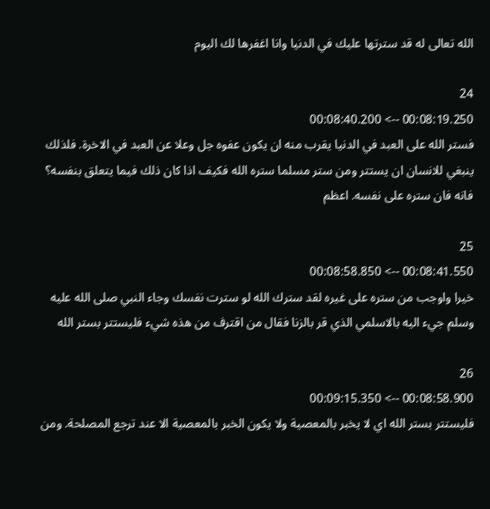الله تعالى له قد سترتها عليك في الدنيا وانا اغفرها لك اليوم

24
00:08:19.250 --> 00:08:40.200
فستر الله على العبد في الدنيا يقرب منه ان يكون عفوه جل وعلا عن العبد في الاخرة. فلذلك ينبغي للانسان ان يستتر ومن ستر مسلما ستره الله فكيف اذا كان ذلك فيما يتعلق بنفسه؟ فانه فان ستره على نفسه. اعظم

25
00:08:41.550 --> 00:08:58.850
خيرا واوجب من ستره على غيره لقد سترك الله لو سترت نفسك وجاء النبي صلى الله عليه وسلم جيء اليه بالاسلمي الذي قر بالزنا فقال من اقترف من هذه شيء فليستتر بستر الله

26
00:08:58.900 --> 00:09:15.350
فليستتر بستر الله اي لا يخبر بالمعصية ولا يكون الخبر بالمعصية الا عند ترجع المصلحة. ومن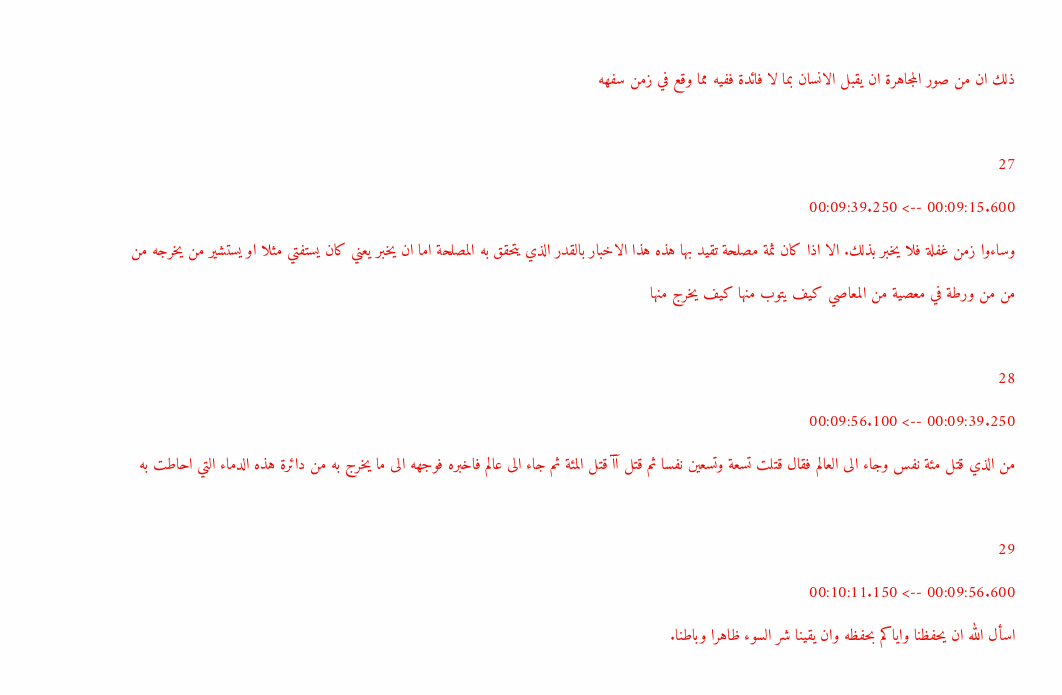ذلك ان من صور المجاهرة ان يقبل الانسان بما لا فائدة ففيه مما وقع في زمن سفهه

27
00:09:15.600 --> 00:09:39.250
وساءوا زمن غفلة فلا يخبر بذلك. الا اذا كان ثمة مصلحة تقيد بها هذه هذا الاخبار بالقدر الذي يتحقق به المصلحة اما ان يخبر يعني كان يستفتي مثلا او يستشير من يخرجه من من من ورطة في معصية من المعاصي كيف يتوب منها كيف يخرج منها

28
00:09:39.250 --> 00:09:56.100
من الذي قتل مئة نفس وجاء الى العالم فقال قتلت تسعة وتسعين نفسا ثم قتل آآ قتل المئة ثم جاء الى عالم فاخبره فوجهه الى ما يخرج به من دائرة هذه الدماء التي احاطت به

29
00:09:56.600 --> 00:10:11.150
اسأل الله ان يحفظنا واياكم بحفظه وان يقينا شر السوء ظاهرا وباطنا.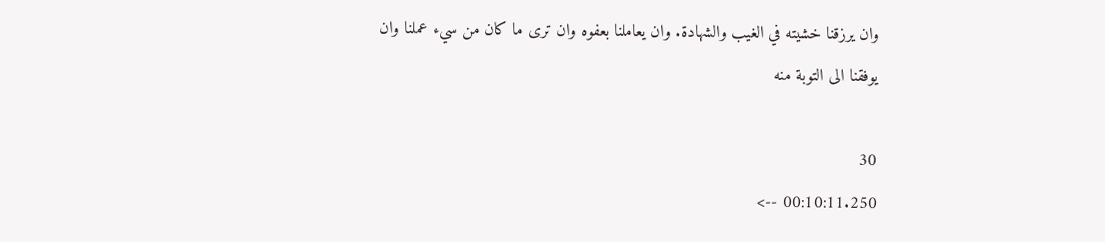وان يرزقنا خشيته في الغيب والشهادة. وان يعاملنا بعفوه وان ترى ما كان من سيء عملنا وان يوفقنا الى التوبة منه

30
00:10:11.250 -->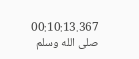00:10:13.367
صلى الله وسلم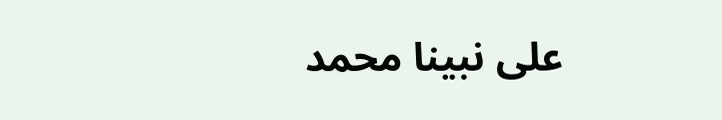على نبينا محمد